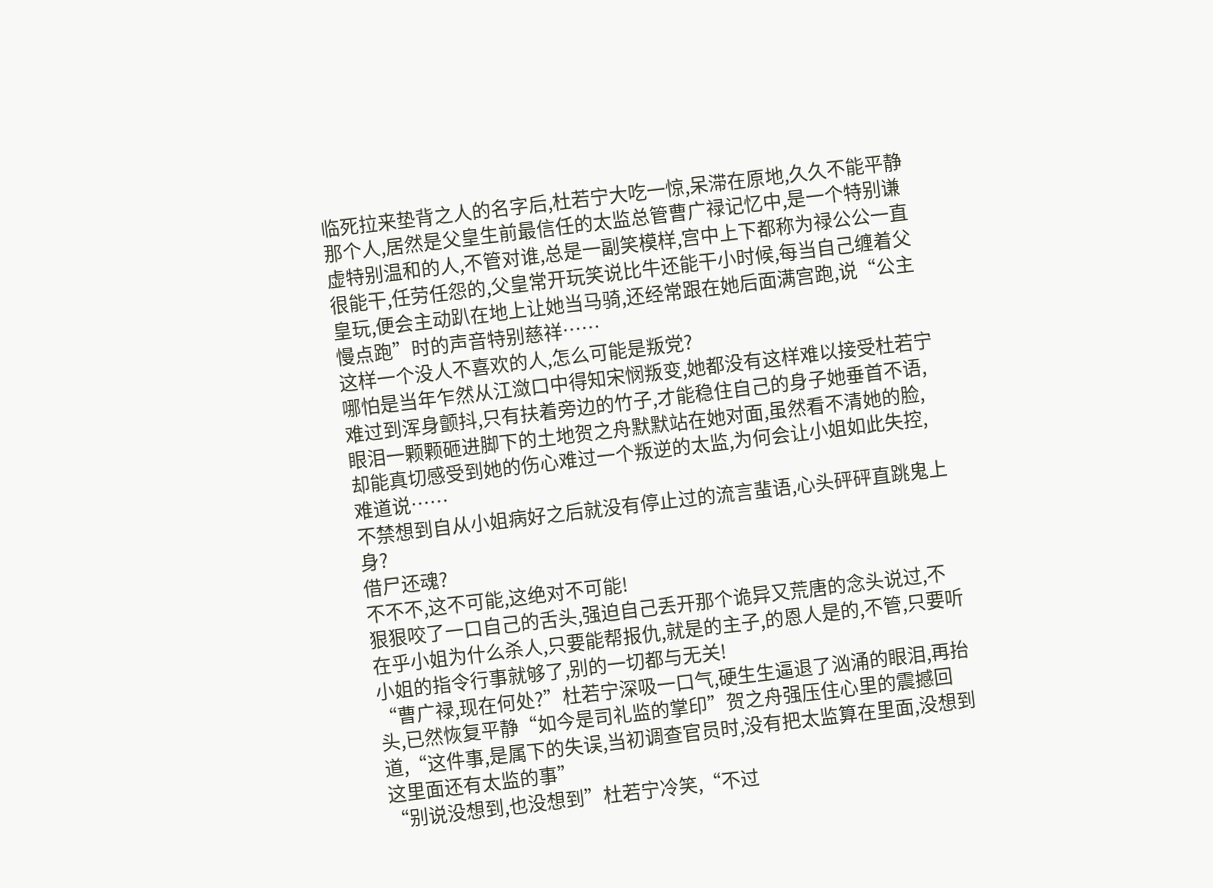临死拉来垫背之人的名字后,杜若宁大吃一惊,呆滞在原地,久久不能平静那个人,居然是父皇生前最信任的太监总管曹广禄记忆中,是一个特别谦虚特别温和的人,不管对谁,总是一副笑模样,宫中上下都称为禄公公一直很能干,任劳任怨的,父皇常开玩笑说比牛还能干小时候,每当自己缠着父皇玩,便会主动趴在地上让她当马骑,还经常跟在她后面满宫跑,说“公主慢点跑”时的声音特别慈祥……
这样一个没人不喜欢的人,怎么可能是叛党?
哪怕是当年乍然从江潋口中得知宋悯叛变,她都没有这样难以接受杜若宁难过到浑身颤抖,只有扶着旁边的竹子,才能稳住自己的身子她垂首不语,眼泪一颗颗砸进脚下的土地贺之舟默默站在她对面,虽然看不清她的脸,却能真切感受到她的伤心难过一个叛逆的太监,为何会让小姐如此失控,难道说……
不禁想到自从小姐病好之后就没有停止过的流言蜚语,心头砰砰直跳鬼上身?
借尸还魂?
不不不,这不可能,这绝对不可能!
狠狠咬了一口自己的舌头,强迫自己丢开那个诡异又荒唐的念头说过,不在乎小姐为什么杀人,只要能帮报仇,就是的主子,的恩人是的,不管,只要听小姐的指令行事就够了,别的一切都与无关!
“曹广禄,现在何处?”杜若宁深吸一口气,硬生生逼退了汹涌的眼泪,再抬头,已然恢复平静“如今是司礼监的掌印”贺之舟强压住心里的震撼回道,“这件事,是属下的失误,当初调查官员时,没有把太监算在里面,没想到这里面还有太监的事”
“别说没想到,也没想到”杜若宁冷笑,“不过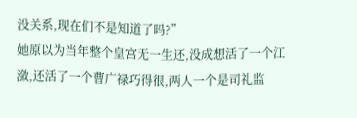没关系,现在们不是知道了吗?”
她原以为当年整个皇宫无一生还,没成想活了一个江潋,还活了一个曹广禄巧得很,两人一个是司礼监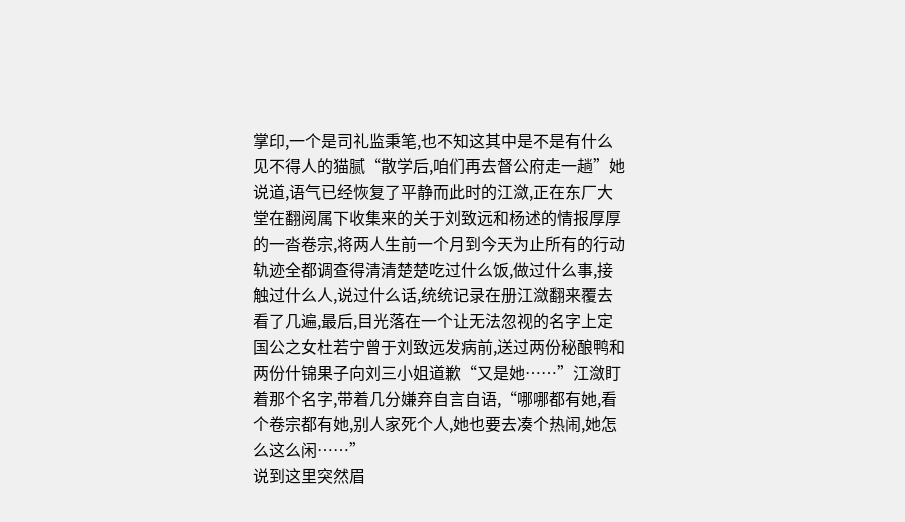掌印,一个是司礼监秉笔,也不知这其中是不是有什么见不得人的猫腻“散学后,咱们再去督公府走一趟”她说道,语气已经恢复了平静而此时的江潋,正在东厂大堂在翻阅属下收集来的关于刘致远和杨述的情报厚厚的一沓卷宗,将两人生前一个月到今天为止所有的行动轨迹全都调查得清清楚楚吃过什么饭,做过什么事,接触过什么人,说过什么话,统统记录在册江潋翻来覆去看了几遍,最后,目光落在一个让无法忽视的名字上定国公之女杜若宁曾于刘致远发病前,送过两份秘酿鸭和两份什锦果子向刘三小姐道歉“又是她……”江潋盯着那个名字,带着几分嫌弃自言自语,“哪哪都有她,看个卷宗都有她,别人家死个人,她也要去凑个热闹,她怎么这么闲……”
说到这里突然眉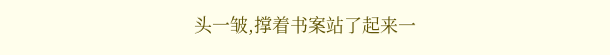头一皱,撑着书案站了起来一